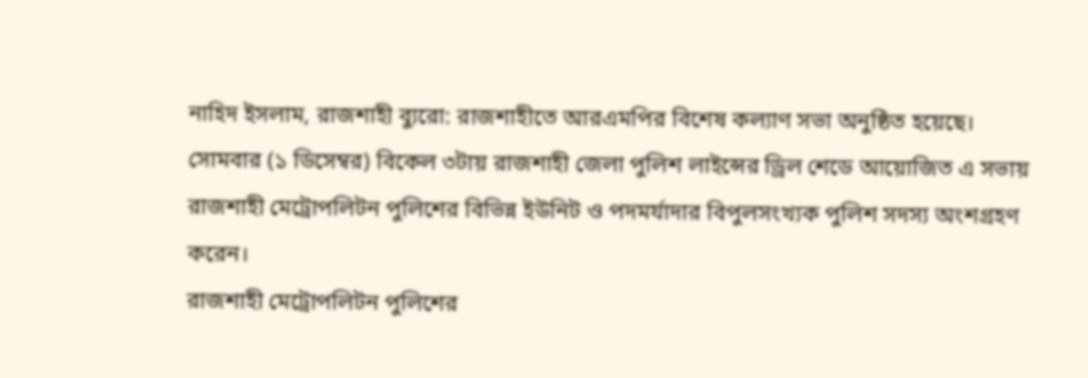নাহিদ ইসলাম, রাজশাহী ব্যুরো: রাজশাহীতে আরএমপির বিশেষ কল্যাণ সভা অনুষ্ঠিত হয়েছে।
সোমবার (১ ডিসেম্বর) বিকেল ৩টায় রাজশাহী জেলা পুলিশ লাইন্সের ড্রিল শেডে আয়োজিত এ সভায় রাজশাহী মেট্রোপলিটন পুলিশের বিভিন্ন ইউনিট ও পদমর্যাদার বিপুলসংখ্যক পুলিশ সদস্য অংশগ্রহণ করেন।
রাজশাহী মেট্রোপলিটন পুলিশের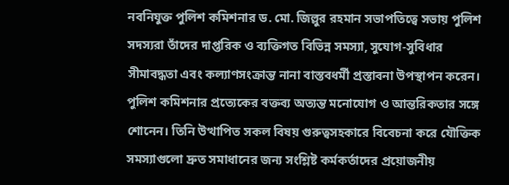নবনিযুক্ত পুলিশ কমিশনার ড. মো. জিল্লুর রহমান সভাপতিত্বে সভায় পুলিশ সদস্যরা তাঁদের দাপ্তরিক ও ব্যক্তিগত বিভিন্ন সমস্যা, সুযোগ-সুবিধার সীমাবদ্ধতা এবং কল্যাণসংক্রান্ত নানা বাস্তবধর্মী প্রস্তাবনা উপস্থাপন করেন। পুলিশ কমিশনার প্রত্যেকের বক্তব্য অত্যন্ত মনোযোগ ও আন্তরিকতার সঙ্গে শোনেন। তিনি উত্থাপিত সকল বিষয় গুরুত্বসহকারে বিবেচনা করে যৌক্তিক সমস্যাগুলো দ্রুত সমাধানের জন্য সংশ্লিষ্ট কর্মকর্তাদের প্রয়োজনীয়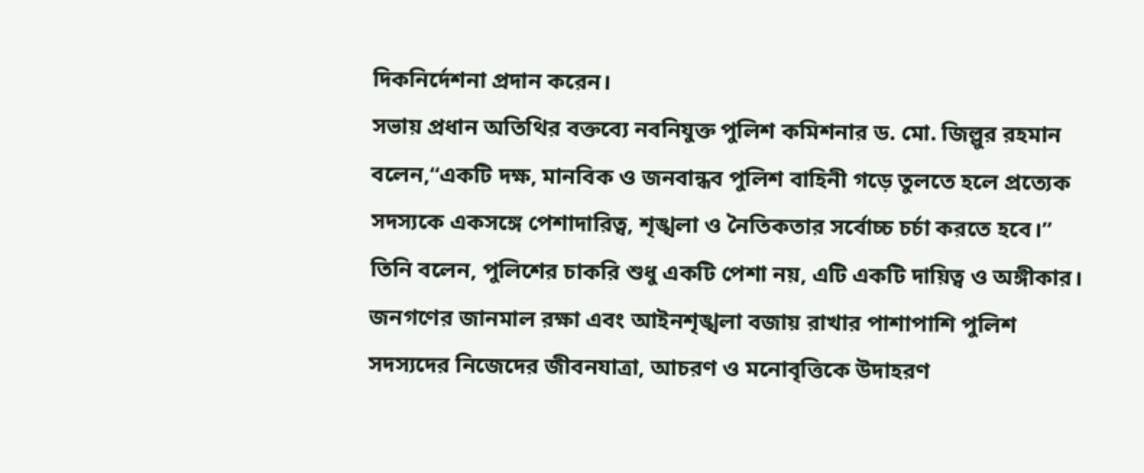দিকনির্দেশনা প্রদান করেন।
সভায় প্রধান অতিথির বক্তব্যে নবনিযুক্ত পুলিশ কমিশনার ড. মো. জিল্লুর রহমান বলেন,“একটি দক্ষ, মানবিক ও জনবান্ধব পুলিশ বাহিনী গড়ে তুলতে হলে প্রত্যেক সদস্যকে একসঙ্গে পেশাদারিত্ব, শৃঙ্খলা ও নৈতিকতার সর্বোচ্চ চর্চা করতে হবে।”
তিনি বলেন, পুলিশের চাকরি শুধু একটি পেশা নয়, এটি একটি দায়িত্ব ও অঙ্গীকার। জনগণের জানমাল রক্ষা এবং আইনশৃঙ্খলা বজায় রাখার পাশাপাশি পুলিশ সদস্যদের নিজেদের জীবনযাত্রা, আচরণ ও মনোবৃত্তিকে উদাহরণ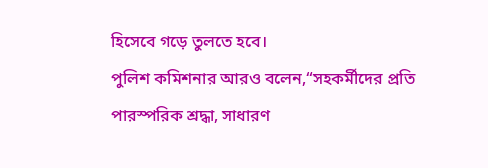হিসেবে গড়ে তুলতে হবে।
পুলিশ কমিশনার আরও বলেন,“সহকর্মীদের প্রতি পারস্পরিক শ্রদ্ধা, সাধারণ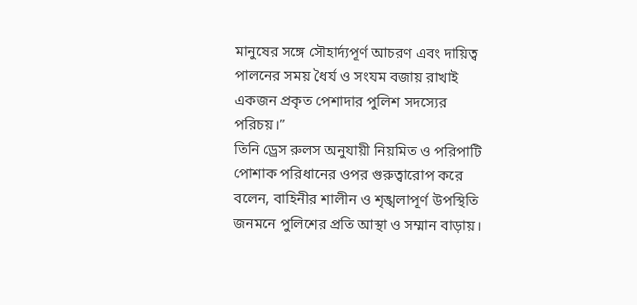মানুষের সঙ্গে সৌহার্দ্যপূর্ণ আচরণ এবং দায়িত্ব পালনের সময় ধৈর্য ও সংযম বজায় রাখাই একজন প্রকৃত পেশাদার পুলিশ সদস্যের পরিচয়।”
তিনি ড্রেস রুলস অনুযায়ী নিয়মিত ও পরিপাটি পোশাক পরিধানের ওপর গুরুত্বারোপ করে বলেন, বাহিনীর শালীন ও শৃঙ্খলাপূর্ণ উপস্থিতি জনমনে পুলিশের প্রতি আস্থা ও সম্মান বাড়ায়।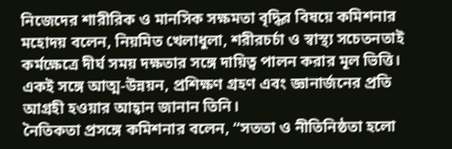নিজেদের শারীরিক ও মানসিক সক্ষমতা বৃদ্ধির বিষয়ে কমিশনার মহোদয় বলেন, নিয়মিত খেলাধুলা, শরীরচর্চা ও স্বাস্থ্য সচেতনতাই কর্মক্ষেত্রে দীর্ঘ সময় দক্ষতার সঙ্গে দায়িত্ব পালন করার মূল ভিত্তি। একই সঙ্গে আত্ম-উন্নয়ন, প্রশিক্ষণ গ্রহণ এবং জ্ঞানার্জনের প্রতি আগ্রহী হওয়ার আহ্বান জানান তিনি।
নৈতিকতা প্রসঙ্গে কমিশনার বলেন, “সততা ও নীতিনিষ্ঠতা হলো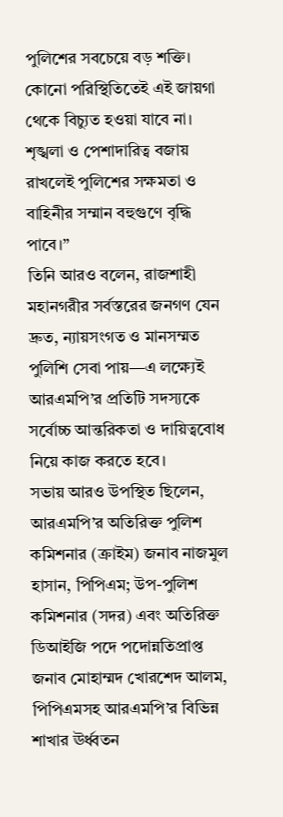পুলিশের সবচেয়ে বড় শক্তি। কোনো পরিস্থিতিতেই এই জায়গা থেকে বিচ্যুত হওয়া যাবে না। শৃঙ্খলা ও পেশাদারিত্ব বজায় রাখলেই পুলিশের সক্ষমতা ও বাহিনীর সম্মান বহুগুণে বৃদ্ধি পাবে।”
তিনি আরও বলেন, রাজশাহী মহানগরীর সর্বস্তরের জনগণ যেন দ্রুত, ন্যায়সংগত ও মানসম্মত পুলিশি সেবা পায়—এ লক্ষ্যেই আরএমপি’র প্রতিটি সদস্যকে সর্বোচ্চ আন্তরিকতা ও দায়িত্ববোধ নিয়ে কাজ করতে হবে।
সভায় আরও উপস্থিত ছিলেন, আরএমপি’র অতিরিক্ত পুলিশ কমিশনার (ক্রাইম) জনাব নাজমুল হাসান, পিপিএম; উপ-পুলিশ কমিশনার (সদর) এবং অতিরিক্ত ডিআইজি পদে পদোন্নতিপ্রাপ্ত জনাব মোহাম্মদ খোরশেদ আলম, পিপিএমসহ আরএমপি’র বিভিন্ন শাখার ঊর্ধ্বতন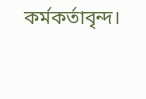কর্মকর্তাবৃন্দ।